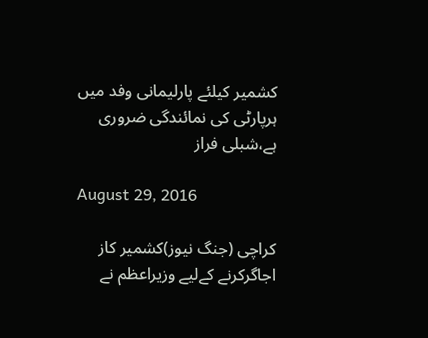کشمیر کیلئے پارلیمانی وفد میں ہرپارٹی کی نمائندگی ضروری ہے،شبلی فراز

August 29, 2016

کراچی (جنگ نیوز)کشمیر کاز اجاگرکرنے کےلیے وزیراعظم نے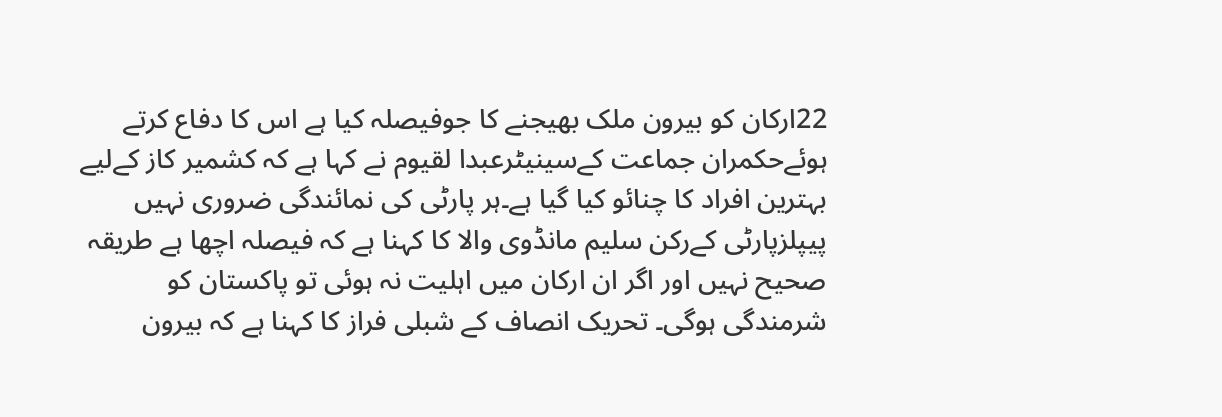22ارکان کو بیرون ملک بھیجنے کا جوفیصلہ کیا ہے اس کا دفاع کرتے ہوئےحکمران جماعت کےسینیٹرعبدا لقیوم نے کہا ہے کہ کشمیر کاز کےلیے بہترین افراد کا چنائو کیا گیا ہے۔ہر پارٹی کی نمائندگی ضروری نہیں پیپلزپارٹی کےرکن سلیم مانڈوی والا کا کہنا ہے کہ فیصلہ اچھا ہے طریقہ صحیح نہیں اور اگر ان ارکان میں اہلیت نہ ہوئی تو پاکستان کو شرمندگی ہوگی۔ تحریک انصاف کے شبلی فراز کا کہنا ہے کہ بیرون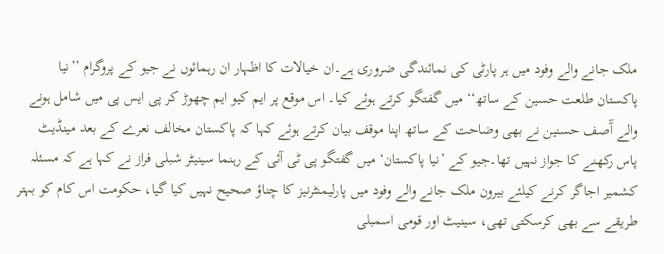ملک جانے والے وفود میں ہر پارٹی کی نمائندگی ضروری ہے۔ان خیالات کا اظہار ان رہمائوں نے جیو کے پروگرام ’’نیا پاکستان طلعت حسین کے ساتھ‘‘ میں گفتگو کرتے ہوئے کیا۔ اس موقع پر ایم کیو ایم چھوڑ کر پی ایس پی میں شامل ہونے والے آٓصف حسنین نے بھی وضاحت کے ساتھ اپنا موقف بیان کرتے ہوئے کہا کہ پاکستان مخالف نعرے کے بعد مینڈیٹ پاس رکھنے کا جواز نہیں تھا۔جیو کے ’نیا پاکستان‘ میں گفتگو پی ٹی آئی کے رہنما سینیٹر شبلی فراز نے کہا ہے کہ مسئلہ کشمیر اجاگر کرنے کیلئے بیرون ملک جانے والے وفود میں پارلیمنٹرنیز کا چناؤ صحیح نہیں کیا گیا، حکومت اس کام کو بہتر طریقے سے بھی کرسکتی تھی، سینیٹ اور قومی اسمبلی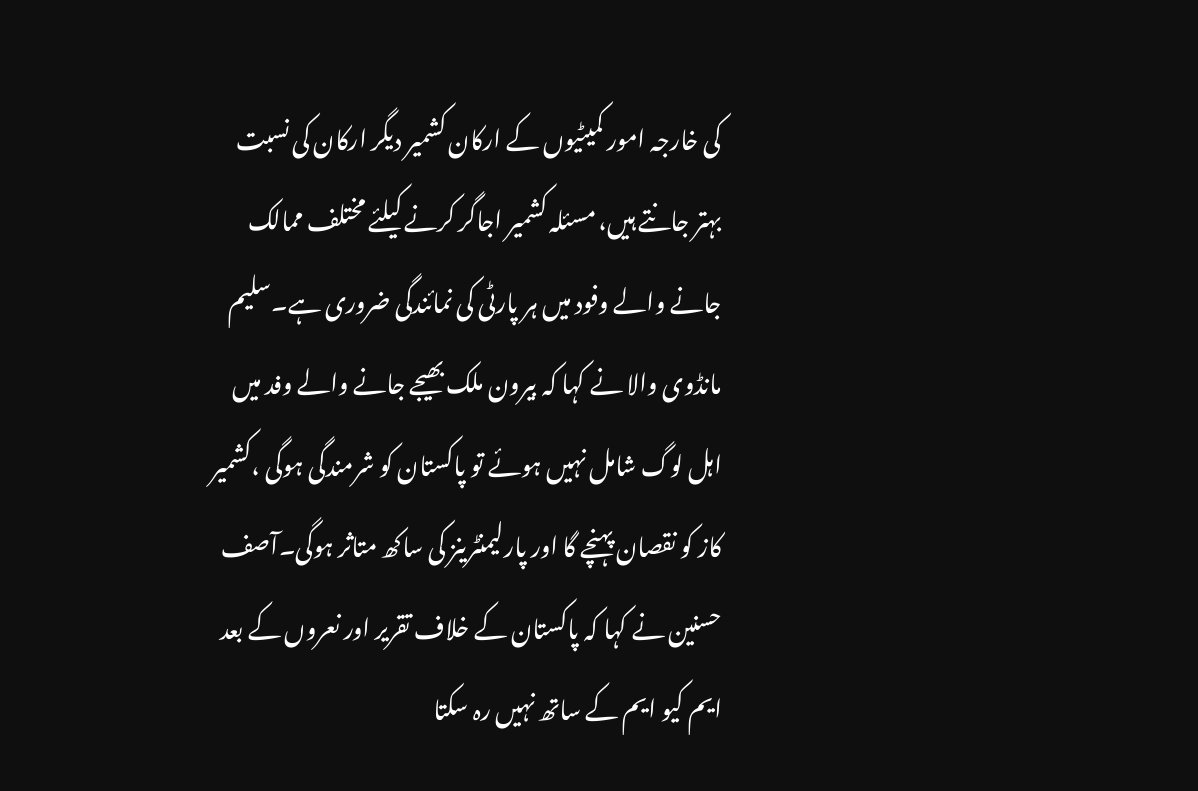کی خارجہ امور کمیٹیوں کے ارکان کشمیر دیگر ارکان کی نسبت بہتر جانتے ہیں، مسئلہ کشمیر اجاگر کرنے کیلئے مختلف ممالک جانے والے وفود میں ہر پارٹی کی نمائندگی ضروری ہے۔سلیم مانڈوی والا نے کہا کہ بیرون ملک بھیجے جانے والے وفد میں اہل لوگ شامل نہیں ہوئے تو پاکستان کو شرمندگی ہوگی ،کشمیر کاز کو نقصان پہنچے گا اور پارلیمنٹرینز کی ساکھ متاثر ہوگی۔آصف حسنین نے کہا کہ پاکستان کے خلاف تقریر اور نعروں کے بعد ایم کیو ایم کے ساتھ نہیں رہ سکتا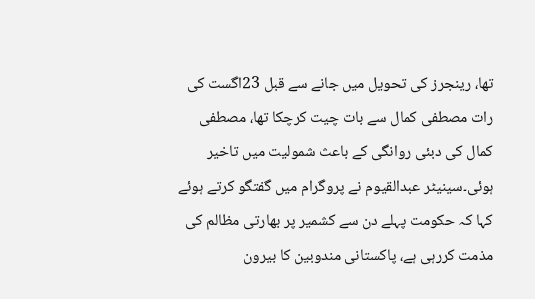تھا، رینجرز کی تحویل میں جانے سے قبل 23اگست کی رات مصطفی کمال سے بات چیت کرچکا تھا، مصطفی کمال کی دبئی روانگی کے باعث شمولیت میں تاخیر ہوئی۔سینیٹر عبدالقیوم نے پروگرام میں گفتگو کرتے ہوئے کہا کہ حکومت پہلے دن سے کشمیر پر بھارتی مظالم کی مذمت کررہی ہے، پاکستانی مندوبین کا بیرون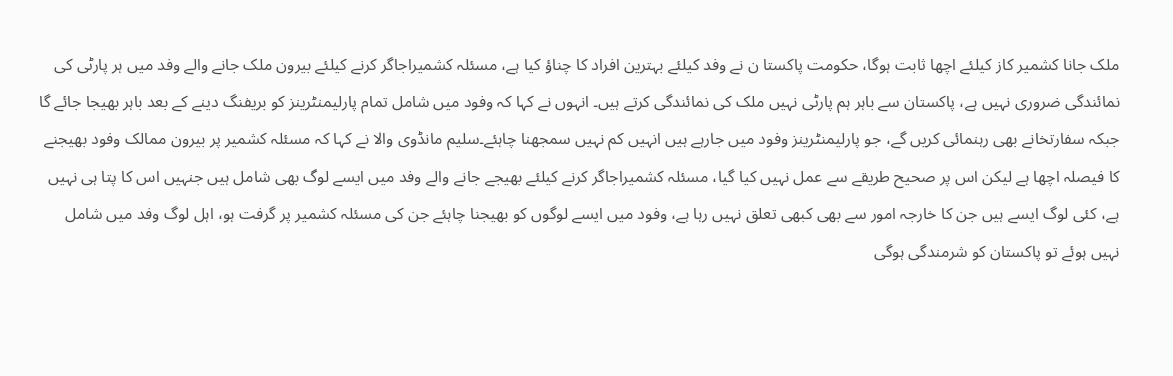ملک جانا کشمیر کاز کیلئے اچھا ثابت ہوگا، حکومت پاکستا ن نے وفد کیلئے بہترین افراد کا چناؤ کیا ہے، مسئلہ کشمیراجاگر کرنے کیلئے بیرون ملک جانے والے وفد میں ہر پارٹی کی نمائندگی ضروری نہیں ہے، پاکستان سے باہر ہم پارٹی نہیں ملک کی نمائندگی کرتے ہیں۔ انہوں نے کہا کہ وفود میں شامل تمام پارلیمنٹرینز کو بریفنگ دینے کے بعد باہر بھیجا جائے گا جبکہ سفارتخانے بھی رہنمائی کریں گے، جو پارلیمنٹرینز وفود میں جارہے ہیں انہیں کم نہیں سمجھنا چاہئے۔سلیم مانڈوی والا نے کہا کہ مسئلہ کشمیر پر بیرون ممالک وفود بھیجنے کا فیصلہ اچھا ہے لیکن اس پر صحیح طریقے سے عمل نہیں کیا گیا، مسئلہ کشمیراجاگر کرنے کیلئے بھیجے جانے والے وفد میں ایسے لوگ بھی شامل ہیں جنہیں اس کا پتا ہی نہیں ہے، کئی لوگ ایسے ہیں جن کا خارجہ امور سے بھی کبھی تعلق نہیں رہا ہے، وفود میں ایسے لوگوں کو بھیجنا چاہئے جن کی مسئلہ کشمیر پر گرفت ہو، اہل لوگ وفد میں شامل نہیں ہوئے تو پاکستان کو شرمندگی ہوگی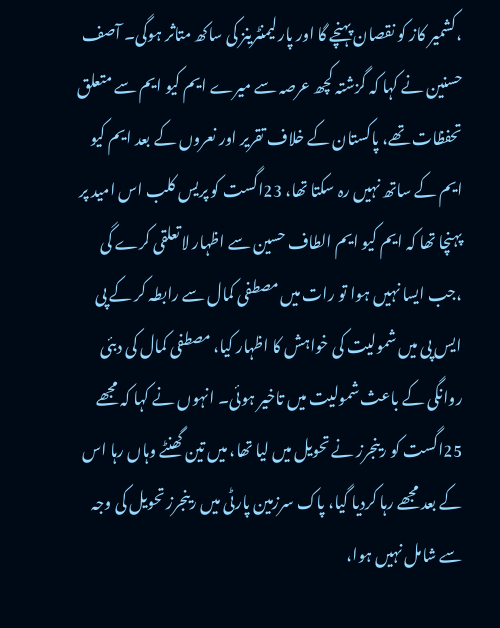،کشمیر کاز کو نقصان پہنچے گا اور پارلیمنٹرینز کی ساکھ متاثر ہوگی۔ آصف حسنین نے کہا کہ گزشتہ کچھ عرصہ سے میرے ایم کیو ایم سے متعلق تحفظات تھے، پاکستان کے خلاف تقریر اور نعروں کے بعد ایم کیو ایم کے ساتھ نہیں رہ سکتا تھا، 23اگست کو پریس کلب اس امید پر پہنچا تھا کہ ایم کیو ایم الطاف حسین سے اظہار لاتعلقی کرے گی ،جب ایسا نہیں ہوا تو رات میں مصطفی کمال سے رابطہ کر کے پی ایس پی میں شمولیت کی خواہش کا اظہار کیا، مصطفی کمال کی دبئی روانگی کے باعث شمولیت میں تاخیر ہوئی۔ انہوں نے کہا کہ مجھے 25اگست کو رینجرز نے تحویل میں لیا تھا، میں تین گھنٹے وہاں رہا اس کے بعد مجھے رہا کردیا گیا، پاک سرزمین پارٹی میں رینجرز تحویل کی وجہ سے شامل نہیں ہوا،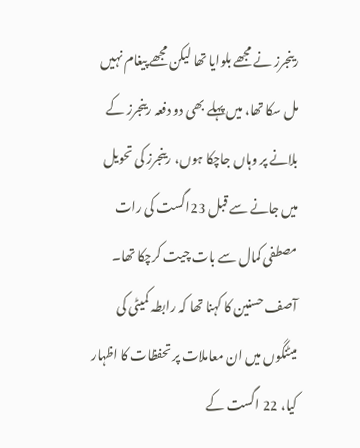رینجرز نے مجھے بلوایا تھا لیکن مجھے پیغام نہیں مل سکا تھا، میں پہلے بھی دو دفعہ رینجرز کے بلانے پر وہاں جاچکا ہوں، رینجرز کی تحویل میں جانے سے قبل 23اگست کی رات مصطفی کمال سے بات چیت کرچکا تھا۔ آصف حسنین کا کہنا تھا کہ رابطہ کمیٹی کی میٹنگوں میں ان معاملات پر تحفظات کا اظہار کیا، 22 اگست کے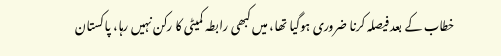خطاب کے بعد فیصلہ کرنا ضروری ہوگیا تھا، میں کبھی رابطہ کمیٹی کا رکن نہیں رہا، پاکستان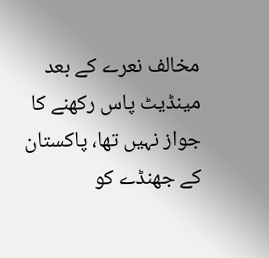مخالف نعرے کے بعد مینڈیٹ پاس رکھنے کا جواز نہیں تھا، پاکستان کے جھنڈے کو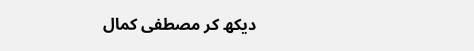دیکھ کر مصطفی کمال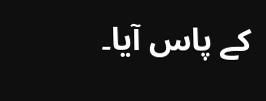کے پاس آیا۔